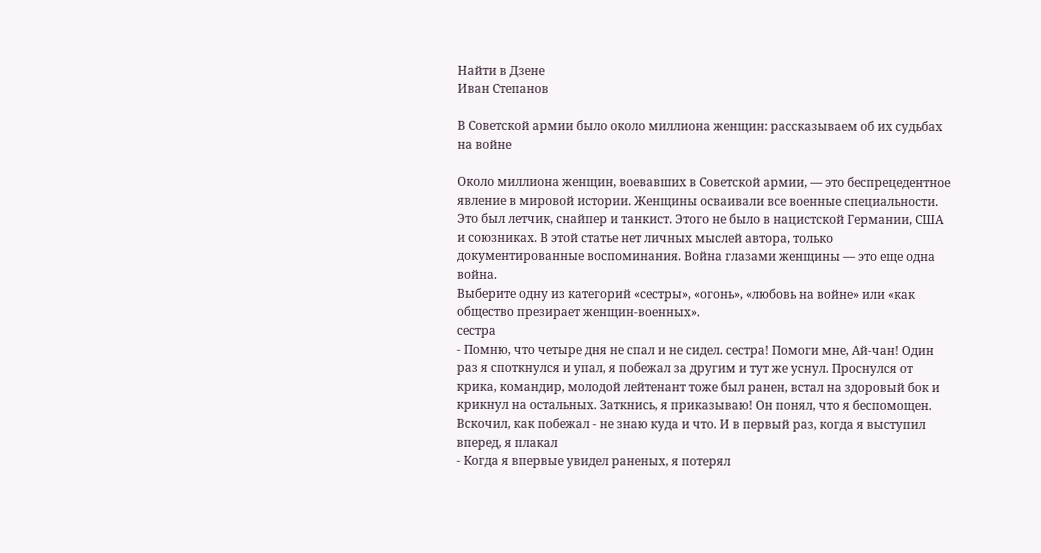Найти в Дзене
Иван Степанов

В Советской армии было около миллиона женщин: рассказываем об их судьбах на войне

Около миллиона женщин, воевавших в Советской армии, — это беспрецедентное явление в мировой истории. Женщины осваивали все военные специальности. Это был летчик, снайпер и танкист. Этого не было в нацистской Германии, США и союзниках. В этой статье нет личных мыслей автора, только документированные воспоминания. Война глазами женщины — это еще одна война.
Выберите одну из категорий «сестры», «огонь», «любовь на войне» или «как общество презирает женщин-военных».
сестра
- Помню, что четыре дня не спал и не сидел. сестра! Помоги мне, Ай-чан! Один раз я споткнулся и упал, я побежал за другим и тут же уснул. Проснулся от крика, командир, молодой лейтенант тоже был ранен, встал на здоровый бок и крикнул на остальных. Заткнись, я приказываю! Он понял, что я беспомощен. Вскочил, как побежал - не знаю куда и что. И в первый раз, когда я выступил вперед, я плакал
- Когда я впервые увидел раненых, я потерял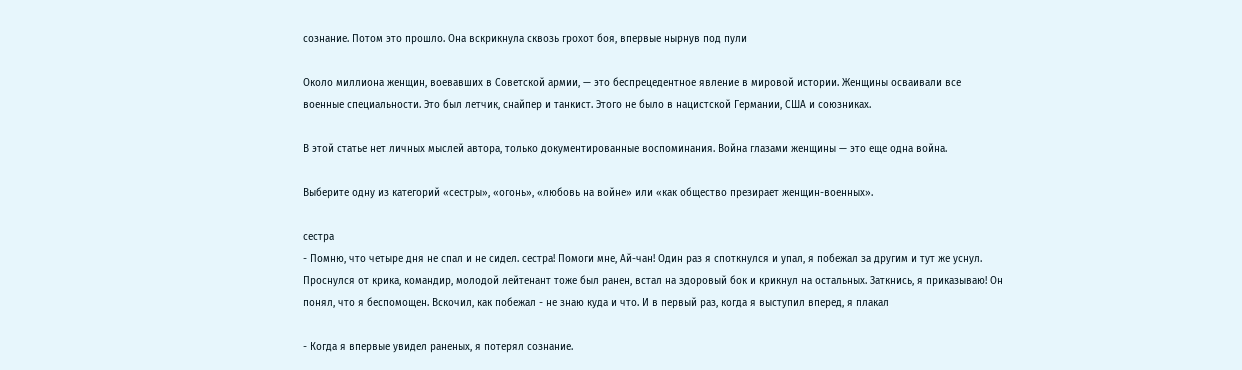сознание. Потом это прошло. Она вскрикнула сквозь грохот боя, впервые нырнув под пули

Около миллиона женщин, воевавших в Советской армии, — это беспрецедентное явление в мировой истории. Женщины осваивали все военные специальности. Это был летчик, снайпер и танкист. Этого не было в нацистской Германии, США и союзниках.

В этой статье нет личных мыслей автора, только документированные воспоминания. Война глазами женщины — это еще одна война.

Выберите одну из категорий «сестры», «огонь», «любовь на войне» или «как общество презирает женщин-военных».

сестра
- Помню, что четыре дня не спал и не сидел. сестра! Помоги мне, Ай-чан! Один раз я споткнулся и упал, я побежал за другим и тут же уснул. Проснулся от крика, командир, молодой лейтенант тоже был ранен, встал на здоровый бок и крикнул на остальных. Заткнись, я приказываю! Он понял, что я беспомощен. Вскочил, как побежал - не знаю куда и что. И в первый раз, когда я выступил вперед, я плакал

- Когда я впервые увидел раненых, я потерял сознание.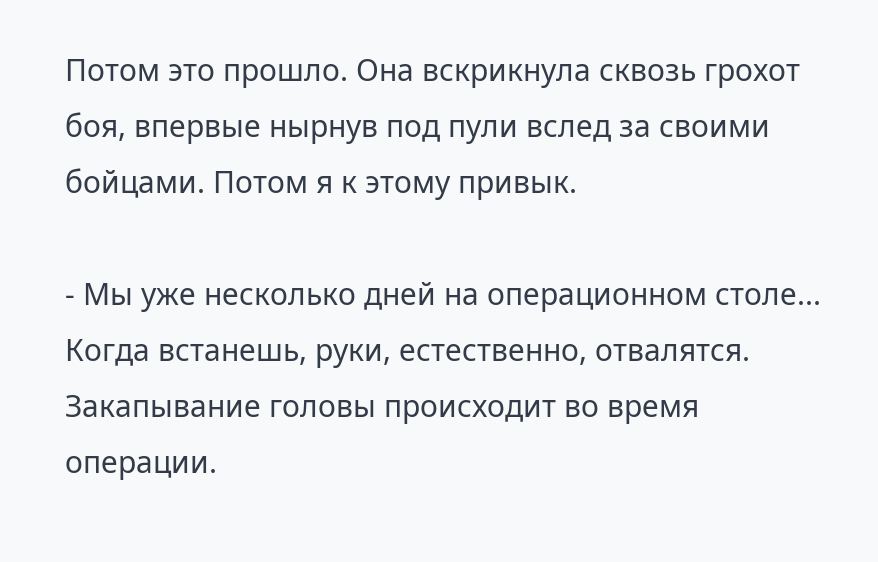Потом это прошло. Она вскрикнула сквозь грохот боя, впервые нырнув под пули вслед за своими бойцами. Потом я к этому привык.

- Мы уже несколько дней на операционном столе... Когда встанешь, руки, естественно, отвалятся. Закапывание головы происходит во время операции.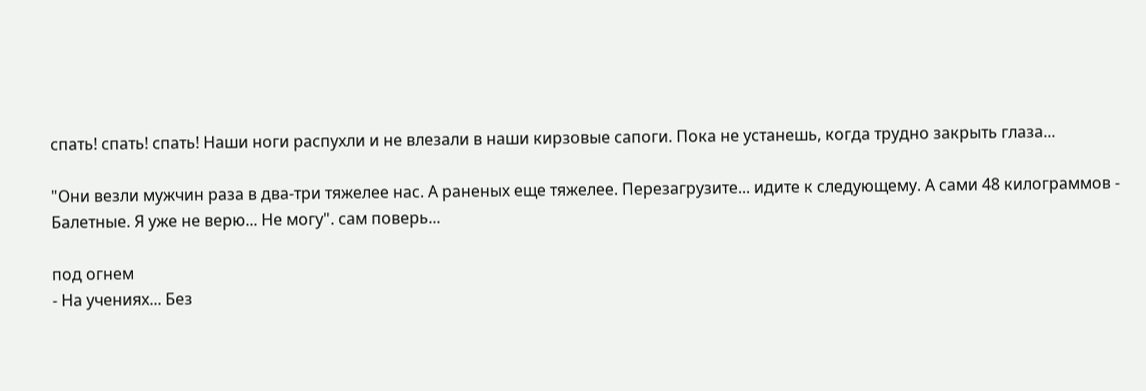спать! спать! спать! Наши ноги распухли и не влезали в наши кирзовые сапоги. Пока не устанешь, когда трудно закрыть глаза...

"Они везли мужчин раза в два-три тяжелее нас. А раненых еще тяжелее. Перезагрузите... идите к следующему. А сами 48 килограммов - Балетные. Я уже не верю... Не могу". сам поверь...

под огнем
- На учениях... Без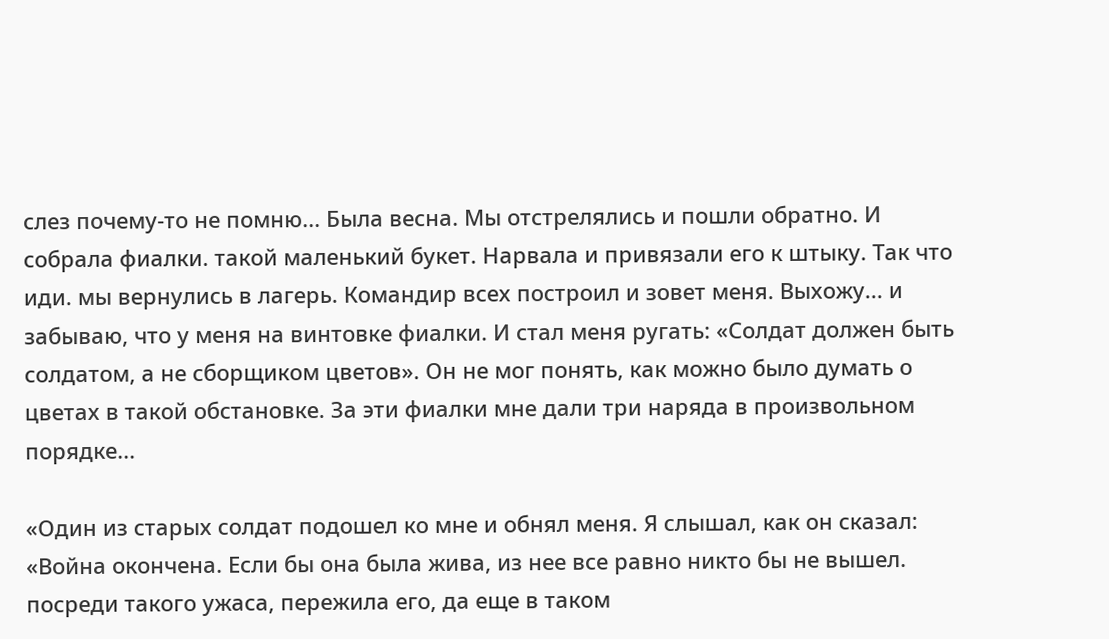слез почему-то не помню... Была весна. Мы отстрелялись и пошли обратно. И собрала фиалки. такой маленький букет. Нарвала и привязали его к штыку. Так что иди. мы вернулись в лагерь. Командир всех построил и зовет меня. Выхожу... и забываю, что у меня на винтовке фиалки. И стал меня ругать: «Солдат должен быть солдатом, а не сборщиком цветов». Он не мог понять, как можно было думать о цветах в такой обстановке. За эти фиалки мне дали три наряда в произвольном порядке...

«Один из старых солдат подошел ко мне и обнял меня. Я слышал, как он сказал: «Война окончена. Если бы она была жива, из нее все равно никто бы не вышел. посреди такого ужаса, пережила его, да еще в таком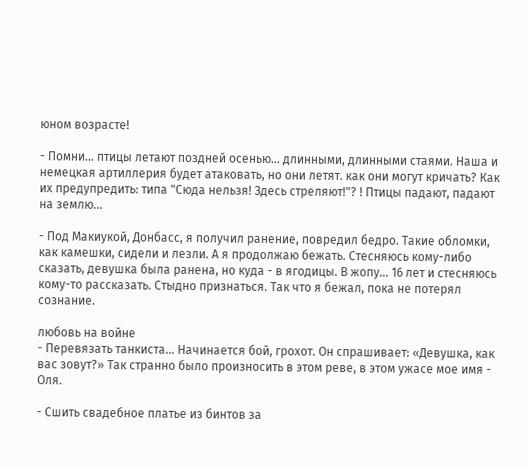юном возрасте!

- Помни... птицы летают поздней осенью... длинными, длинными стаями. Наша и немецкая артиллерия будет атаковать, но они летят. как они могут кричать? Как их предупредить: типа "Сюда нельзя! Здесь стреляют!"? ! Птицы падают, падают на землю...

- Под Макиукой, Донбасс, я получил ранение, повредил бедро. Такие обломки, как камешки, сидели и лезли. А я продолжаю бежать. Стесняюсь кому-либо сказать, девушка была ранена, но куда - в ягодицы. В жопу... 16 лет и стесняюсь кому-то рассказать. Стыдно признаться. Так что я бежал, пока не потерял сознание.

любовь на войне
- Перевязать танкиста... Начинается бой, грохот. Он спрашивает: «Девушка, как вас зовут?» Так странно было произносить в этом реве, в этом ужасе мое имя - Оля.

- Сшить свадебное платье из бинтов за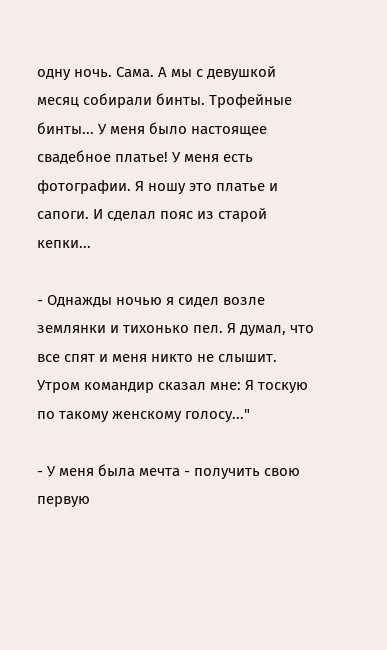одну ночь. Сама. А мы с девушкой месяц собирали бинты. Трофейные бинты... У меня было настоящее свадебное платье! У меня есть фотографии. Я ношу это платье и сапоги. И сделал пояс из старой кепки...

- Однажды ночью я сидел возле землянки и тихонько пел. Я думал, что все спят и меня никто не слышит. Утром командир сказал мне: Я тоскую по такому женскому голосу..."

- У меня была мечта - получить свою первую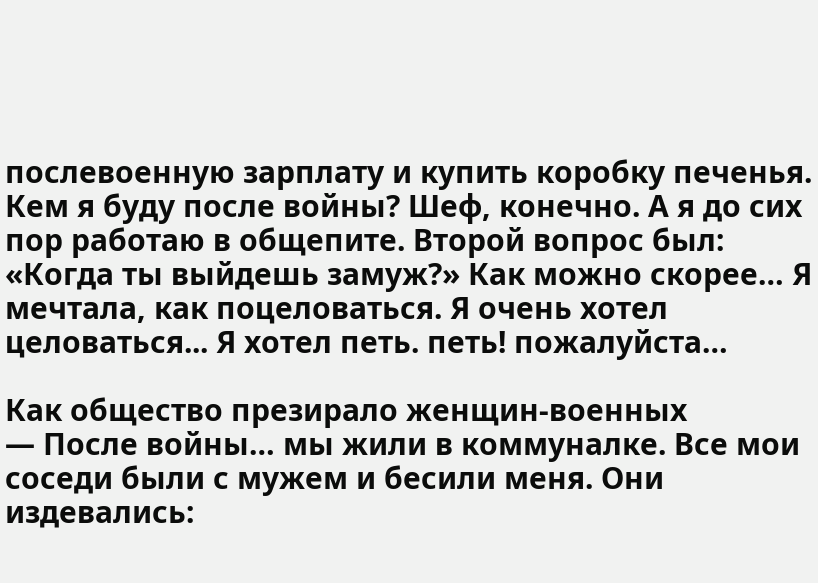послевоенную зарплату и купить коробку печенья. Кем я буду после войны? Шеф, конечно. А я до сих пор работаю в общепите. Второй вопрос был: «Когда ты выйдешь замуж?» Как можно скорее… Я мечтала, как поцеловаться. Я очень хотел целоваться... Я хотел петь. петь! пожалуйста…

Как общество презирало женщин-военных
— После войны… мы жили в коммуналке. Все мои соседи были с мужем и бесили меня. Они издевались: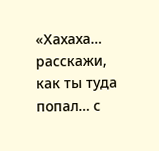«Хахаха… расскажи, как ты туда попал… с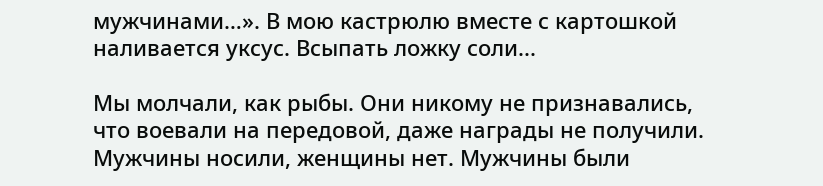мужчинами…». В мою кастрюлю вместе с картошкой наливается уксус. Всыпать ложку соли...

Мы молчали, как рыбы. Они никому не признавались, что воевали на передовой, даже награды не получили. Мужчины носили, женщины нет. Мужчины были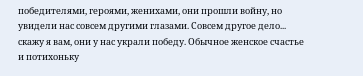победителями, героями, женихами, они прошли войну, но увидели нас совсем другими глазами. Совсем другое дело... скажу я вам, они у нас украли победу. Обычное женское счастье и потихоньку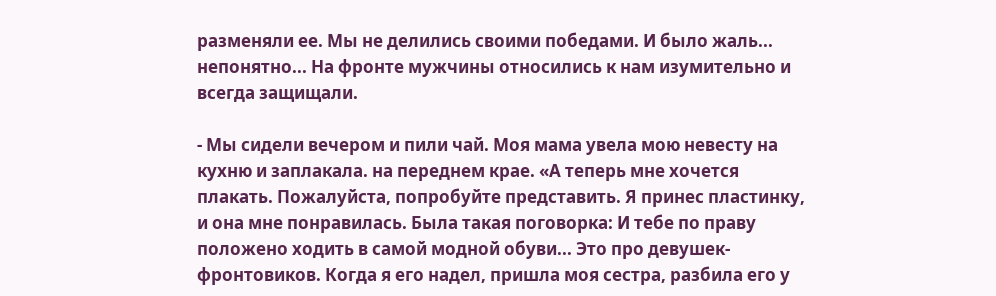разменяли ее. Мы не делились своими победами. И было жаль... непонятно... На фронте мужчины относились к нам изумительно и всегда защищали.

- Мы сидели вечером и пили чай. Моя мама увела мою невесту на кухню и заплакала. на переднем крае. «А теперь мне хочется плакать. Пожалуйста, попробуйте представить. Я принес пластинку, и она мне понравилась. Была такая поговорка: И тебе по праву положено ходить в самой модной обуви... Это про девушек-фронтовиков. Когда я его надел, пришла моя сестра, разбила его у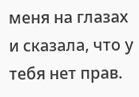меня на глазах и сказала, что у тебя нет прав.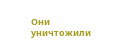Они уничтожили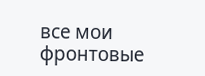все мои фронтовые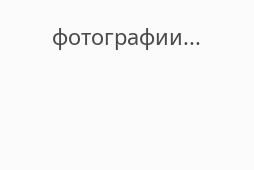фотографии...